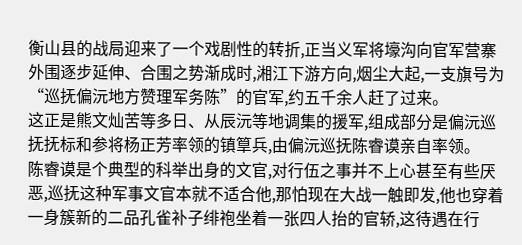衡山县的战局迎来了一个戏剧性的转折,正当义军将壕沟向官军营寨外围逐步延伸、合围之势渐成时,湘江下游方向,烟尘大起,一支旗号为“巡抚偏沅地方赞理军务陈”的官军,约五千余人赶了过来。
这正是熊文灿苦等多日、从辰沅等地调集的援军,组成部分是偏沅巡抚抚标和参将杨正芳率领的镇筸兵,由偏沅巡抚陈睿谟亲自率领。
陈睿谟是个典型的科举出身的文官,对行伍之事并不上心甚至有些厌恶,巡抚这种军事文官本就不适合他,那怕现在大战一触即发,他也穿着一身簇新的二品孔雀补子绯袍坐着一张四人抬的官轿,这待遇在行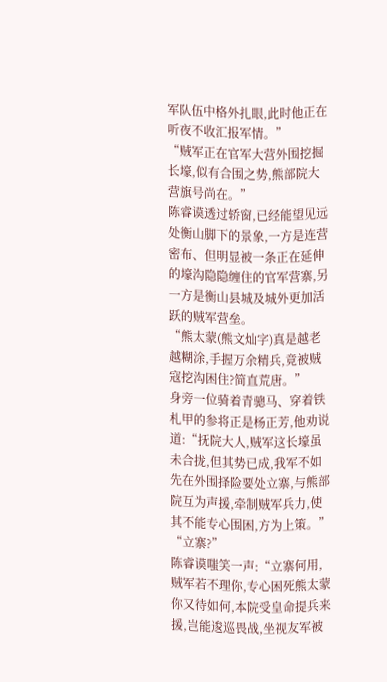军队伍中格外扎眼,此时他正在听夜不收汇报军情。”
“贼军正在官军大营外围挖掘长壕,似有合围之势,熊部院大营旗号尚在。”
陈睿谟透过轿窗,已经能望见远处衡山脚下的景象,一方是连营密布、但明显被一条正在延伸的壕沟隐隐缠住的官军营寨,另一方是衡山县城及城外更加活跃的贼军营垒。
“熊太蒙(熊文灿字)真是越老越糊涂,手握万余精兵,竟被贼寇挖沟困住?简直荒唐。”
身旁一位骑着青骢马、穿着铁札甲的参将正是杨正芳,他劝说道:“抚院大人,贼军这长壕虽未合拢,但其势已成,我军不如先在外围择险要处立寨,与熊部院互为声援,牵制贼军兵力,使其不能专心围困,方为上策。”
“立寨?”
陈睿谟嗤笑一声:“立寨何用,贼军若不理你,专心困死熊太蒙你又待如何,本院受皇命提兵来援,岂能逡巡畏战,坐视友军被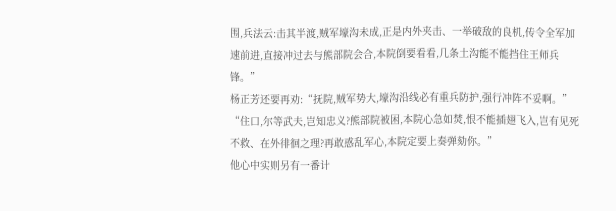围,兵法云:击其半渡,贼军壕沟未成,正是内外夹击、一举破敌的良机,传令全军加速前进,直接冲过去与熊部院会合,本院倒要看看,几条土沟能不能挡住王师兵锋。”
杨正芳还要再劝:“抚院,贼军势大,壕沟沿线必有重兵防护,强行冲阵不妥啊。”
“住口,尔等武夫,岂知忠义?熊部院被困,本院心急如焚,恨不能插翅飞入,岂有见死不救、在外徘徊之理?再敢惑乱军心,本院定要上奏弹劾你。”
他心中实则另有一番计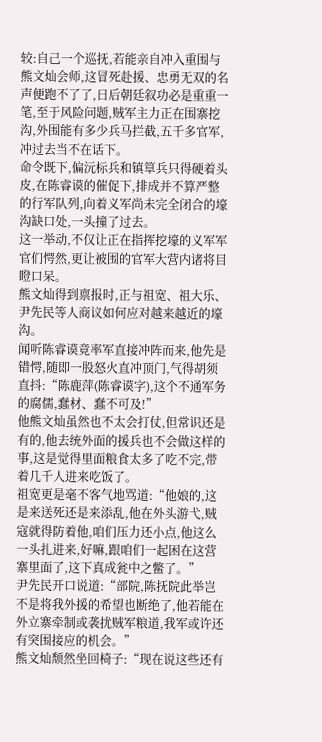较:自己一个巡抚,若能亲自冲入重围与熊文灿会师,这冒死赴援、忠勇无双的名声便跑不了了,日后朝廷叙功必是重重一笔,至于风险问题,贼军主力正在围寨挖沟,外围能有多少兵马拦截,五千多官军,冲过去当不在话下。
命令既下,偏沅标兵和镇筸兵只得硬着头皮,在陈睿谟的催促下,排成并不算严整的行军队列,向着义军尚未完全闭合的壕沟缺口处,一头撞了过去。
这一举动,不仅让正在指挥挖壕的义军军官们愕然,更让被围的官军大营内诸将目瞪口呆。
熊文灿得到禀报时,正与祖宽、祖大乐、尹先民等人商议如何应对越来越近的壕沟。
闻听陈睿谟竟率军直接冲阵而来,他先是错愕,随即一股怒火直冲顶门,气得胡须直抖:“陈鹿萍(陈睿谟字),这个不通军务的腐儒,蠢材、蠢不可及!”
他熊文灿虽然也不太会打仗,但常识还是有的,他去统外面的援兵也不会做这样的事,这是觉得里面粮食太多了吃不完,带着几千人进来吃饭了。
祖宽更是毫不客气地骂道:“他娘的,这是来送死还是来添乱,他在外头游弋,贼寇就得防着他,咱们压力还小点,他这么一头扎进来,好嘛,跟咱们一起困在这营寨里面了,这下真成瓮中之鳖了。”
尹先民开口说道:“部院,陈抚院此举岂不是将我外援的希望也断绝了,他若能在外立寨牵制或袭扰贼军粮道,我军或许还有突围接应的机会。”
熊文灿颓然坐回椅子:“现在说这些还有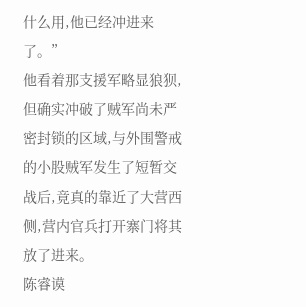什么用,他已经冲进来了。”
他看着那支援军略显狼狈,但确实冲破了贼军尚未严密封锁的区域,与外围警戒的小股贼军发生了短暂交战后,竟真的靠近了大营西侧,营内官兵打开寨门将其放了进来。
陈睿谟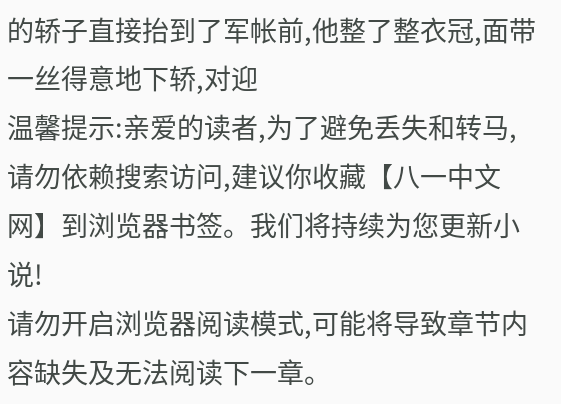的轿子直接抬到了军帐前,他整了整衣冠,面带一丝得意地下轿,对迎
温馨提示:亲爱的读者,为了避免丢失和转马,请勿依赖搜索访问,建议你收藏【八一中文网】到浏览器书签。我们将持续为您更新小说!
请勿开启浏览器阅读模式,可能将导致章节内容缺失及无法阅读下一章。